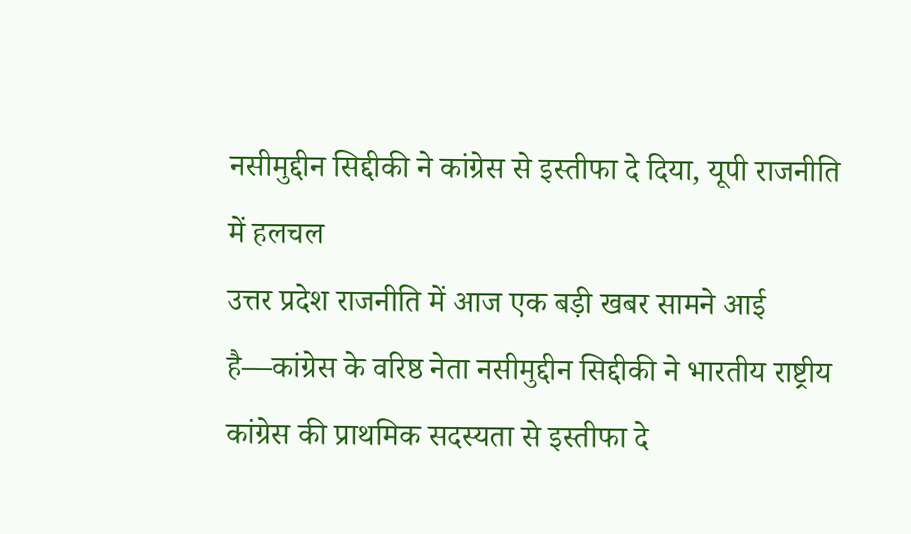नसीमुद्दीन सिद्दीकी ने कांग्रेस से इस्तीफा दे दिया, यूपी राजनीति में हलचल
उत्तर प्रदेश राजनीति में आज एक बड़ी खबर सामने आई है—कांग्रेस के वरिष्ठ नेता नसीमुद्दीन सिद्दीकी ने भारतीय राष्ट्रीय कांग्रेस की प्राथमिक सदस्यता से इस्तीफा दे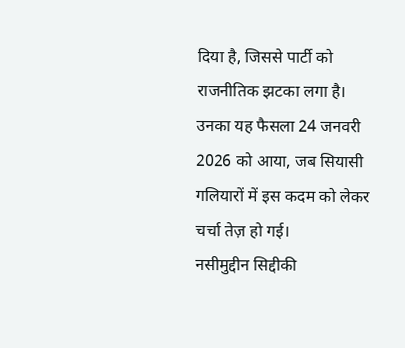दिया है, जिससे पार्टी को राजनीतिक झटका लगा है। उनका यह फैसला 24 जनवरी 2026 को आया, जब सियासी गलियारों में इस कदम को लेकर चर्चा तेज़ हो गई।
नसीमुद्दीन सिद्दीकी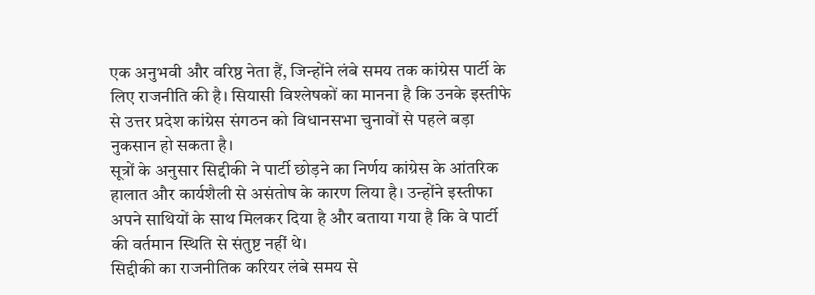एक अनुभवी और वरिष्ठ नेता हैं, जिन्होंने लंबे समय तक कांग्रेस पार्टी के लिए राजनीति की है। सियासी विश्लेषकों का मानना है कि उनके इस्तीफे से उत्तर प्रदेश कांग्रेस संगठन को विधानसभा चुनावों से पहले बड़ा नुकसान हो सकता है।
सूत्रों के अनुसार सिद्दीकी ने पार्टी छोड़ने का निर्णय कांग्रेस के आंतरिक हालात और कार्यशैली से असंतोष के कारण लिया है। उन्होंने इस्तीफा अपने साथियों के साथ मिलकर दिया है और बताया गया है कि वे पार्टी की वर्तमान स्थिति से संतुष्ट नहीं थे।
सिद्दीकी का राजनीतिक करियर लंबे समय से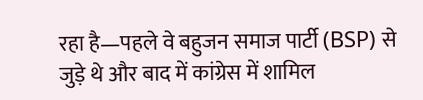रहा है—पहले वे बहुजन समाज पार्टी (BSP) से जुड़े थे और बाद में कांग्रेस में शामिल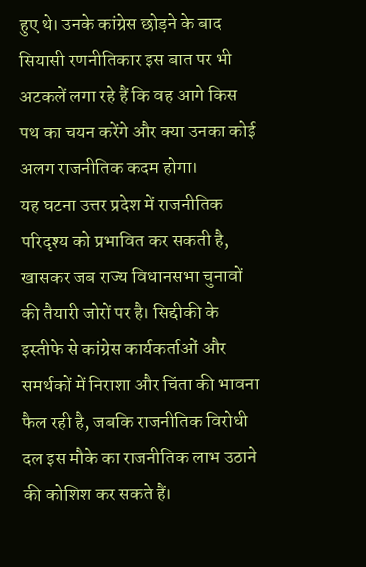हुए थे। उनके कांग्रेस छोड़ने के बाद सियासी रणनीतिकार इस बात पर भी अटकलें लगा रहे हैं कि वह आगे किस पथ का चयन करेंगे और क्या उनका कोई अलग राजनीतिक कदम होगा।
यह घटना उत्तर प्रदेश में राजनीतिक परिदृश्य को प्रभावित कर सकती है, खासकर जब राज्य विधानसभा चुनावों की तैयारी जोरों पर है। सिद्दीकी के इस्तीफे से कांग्रेस कार्यकर्ताओं और समर्थकों में निराशा और चिंता की भावना फैल रही है, जबकि राजनीतिक विरोधी दल इस मौके का राजनीतिक लाभ उठाने की कोशिश कर सकते हैं।